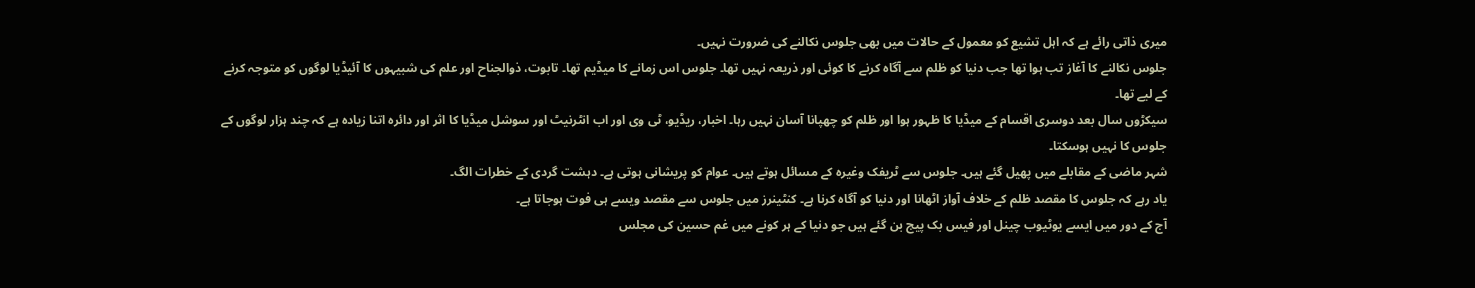میری ذاتی رائے ہے کہ اہل تشیع کو معمول کے حالات میں بھی جلوس نکالنے کی ضرورت نہیں۔
جلوس نکالنے کا آغاز تب ہوا تھا جب دنیا کو ظلم سے آگاہ کرنے کا کوئی اور ذریعہ نہیں تھا۔ جلوس اس زمانے کا میڈیم تھا۔ تابوت، ذوالجناح اور علم کی شبیہوں کا آئیڈیا لوگوں کو متوجہ کرنے کے لیے تھا۔
سیکڑوں سال بعد دوسری اقسام کے میڈیا کا ظہور ہوا اور ظلم کو چھپانا آسان نہیں رہا۔ اخبار، ریڈیو، ٹی وی اور اب انٹرنیٹ اور سوشل میڈیا کا اثر اور دائرہ اتنا زیادہ ہے کہ چند ہزار لوگوں کے جلوس کا نہیں ہوسکتا۔
شہر ماضی کے مقابلے میں پھیل گئے ہیں۔ جلوس سے ٹریفک وغیرہ کے مسائل ہوتے ہیں۔ عوام کو پریشانی ہوتی ہے۔ دہشت گردی کے خطرات الگ۔
یاد رہے کہ جلوس کا مقصد ظلم کے خلاف آواز اٹھانا اور دنیا کو آگاہ کرنا ہے۔ کنٹینرز میں جلوس سے مقصد ویسے ہی فوت ہوجاتا ہے۔
آج کے دور میں ایسے یوٹیوب چینل اور فیس بک پیج بن گئے ہیں جو دنیا کے ہر کونے میں غم حسین کی مجلس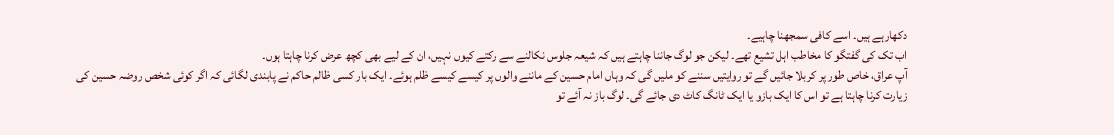دکھارہے ہیں۔ اسے کافی سمجھنا چاہیے۔
اب تک کی گفتگو کا مخاطب اہل تشیع تھے۔ لیکن جو لوگ جاننا چاہتے ہیں کہ شیعہ جلوس نکالنے سے رکتے کیوں نہیں، ان کے لیے بھی کچھ عرض کرنا چاہتا ہوں۔
آپ عراق، خاص طور پر کربلا جائیں گے تو روایتیں سننے کو ملیں گی کہ وہاں امام حسین کے ماننے والوں پر کیسے کیسے ظلم ہوئے۔ ایک بار کسی ظالم حاکم نے پابندی لگائی کہ اگر کوئی شخص روضہ حسین کی زیارت کرنا چاہتا ہے تو اس کا ایک بازو یا ایک ٹانگ کاٹ دی جائے گی۔ لوگ باز نہ آئے تو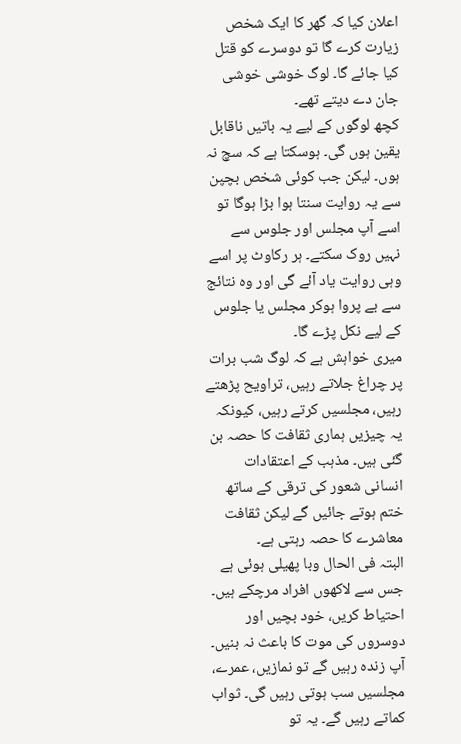اعلان کیا کہ گھر کا ایک شخص زیارت کرے گا تو دوسرے کو قتل کیا جائے گا۔ لوگ خوشی خوشی جان دے دیتے تھے۔
کچھ لوگوں کے لیے یہ باتیں ناقابل یقین ہوں گی۔ ہوسکتا ہے کہ سچ نہ ہوں۔ لیکن جب کوئی شخص بچپن سے یہ روایت سنتا ہوا بڑا ہوگا تو اسے آپ مجلس اور جلوس سے نہیں روک سکتے۔ ہر رکاوٹ پر اسے وہی روایت یاد آئے گی اور وہ نتائج سے بے پروا ہوکر مجلس یا جلوس کے لیے نکل پڑے گا۔
میری خواہش ہے کہ لوگ شب برات پر چراغ جلاتے رہیں، تراویح پڑھتے رہیں، مجلسیں کرتے رہیں، کیونکہ یہ چیزیں ہماری ثقافت کا حصہ بن گئی ہیں۔ مذہب کے اعتقادات انسانی شعور کی ترقی کے ساتھ ختم ہوتے جائیں گے لیکن ثقافت معاشرے کا حصہ رہتی ہے۔
البتہ فی الحال وبا پھیلی ہوئی ہے جس سے لاکھوں افراد مرچکے ہیں۔ احتیاط کریں، خود بچیں اور دوسروں کی موت کا باعث نہ بنیں۔ آپ زندہ رہیں گے تو نمازیں، عمرے، مجلسیں سب ہوتی رہیں گی۔ ثواب کماتے رہیں گے۔ یہ تو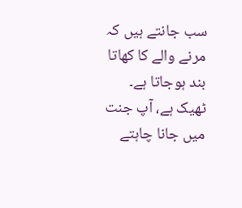سب جانتے ہیں کہ مرنے والے کا کھاتا بند ہوجاتا ہے۔
ٹھیک ہے، آپ جنت میں جانا چاہتے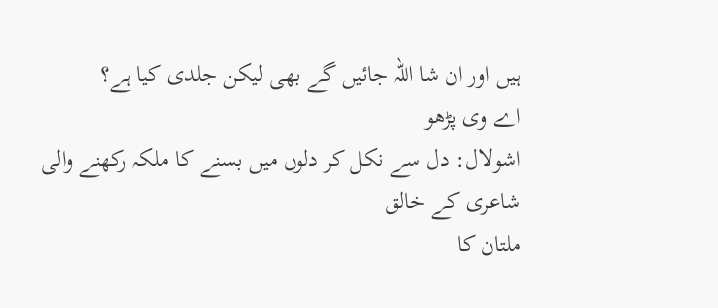ہیں اور ان شا اللہ جائیں گے بھی لیکن جلدی کیا ہے؟
اے وی پڑھو
اشولال: دل سے نکل کر دلوں میں بسنے کا ملکہ رکھنے والی شاعری کے خالق
ملتان کا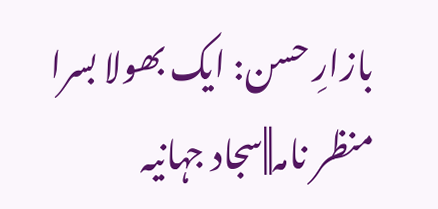بازارِ حسن: ایک بھولا بسرا منظر نامہ||سجاد جہانیہ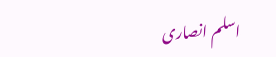اسلم انصاری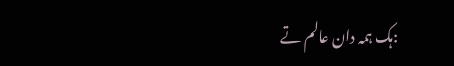:ہک ہمہ دان عالم تے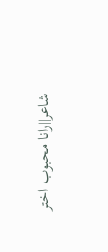شاعر||رانا محبوب اختر